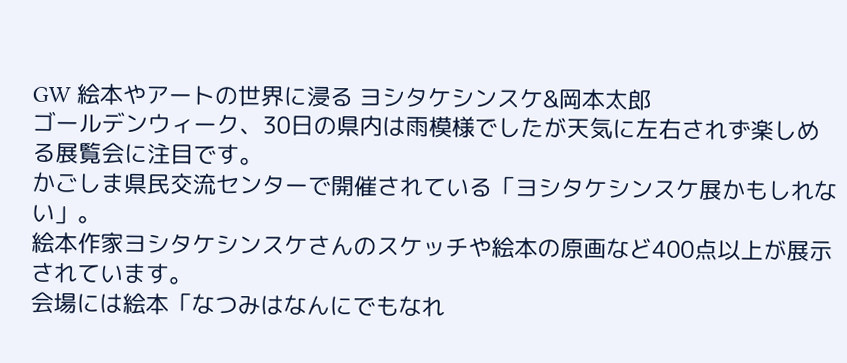GW 絵本やアートの世界に浸る ヨシタケシンスケ&岡本太郎
ゴールデンウィーク、30日の県内は雨模様でしたが天気に左右されず楽しめる展覧会に注目です。
かごしま県民交流センターで開催されている「ヨシタケシンスケ展かもしれない」。
絵本作家ヨシタケシンスケさんのスケッチや絵本の原画など400点以上が展示されています。
会場には絵本「なつみはなんにでもなれ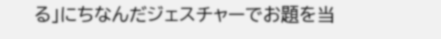る」にちなんだジェスチャーでお題を当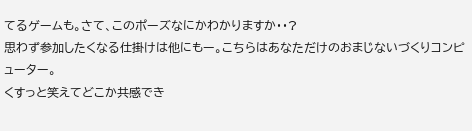てるゲームも。さて、このポーズなにかわかりますか・・?
思わず参加したくなる仕掛けは他にもー。こちらはあなただけのおまじないづくりコンピューター。
くすっと笑えてどこか共感でき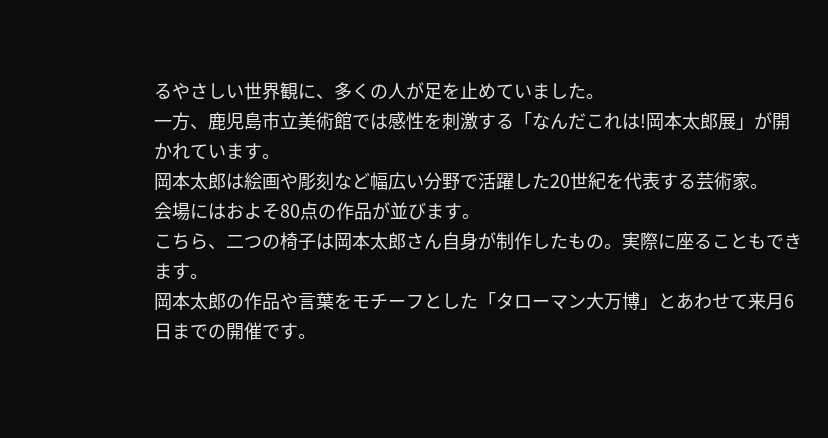るやさしい世界観に、多くの人が足を止めていました。
一方、鹿児島市立美術館では感性を刺激する「なんだこれは!岡本太郎展」が開かれています。
岡本太郎は絵画や彫刻など幅広い分野で活躍した20世紀を代表する芸術家。
会場にはおよそ80点の作品が並びます。
こちら、二つの椅子は岡本太郎さん自身が制作したもの。実際に座ることもできます。
岡本太郎の作品や言葉をモチーフとした「タローマン大万博」とあわせて来月6日までの開催です。